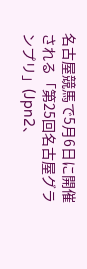名古屋競馬で5月6日に開催される「第25回名古屋グランプリ」(Jpn2、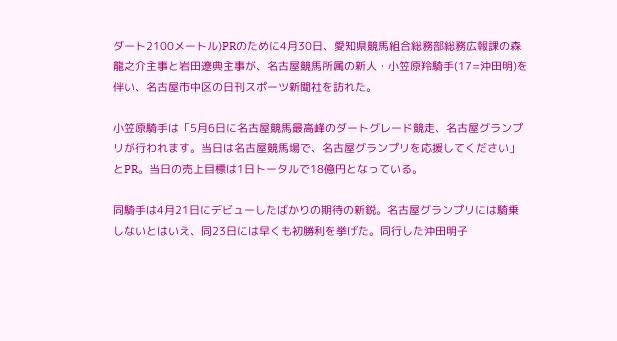ダート2100メートル)PRのために4月30日、愛知県競馬組合総務部総務広報課の森龍之介主事と岩田遼典主事が、名古屋競馬所属の新人・小笠原羚騎手(17=沖田明)を伴い、名古屋市中区の日刊スポーツ新聞社を訪れた。

小笠原騎手は「5月6日に名古屋競馬最高峰のダートグレード競走、名古屋グランプリが行われます。当日は名古屋競馬場で、名古屋グランプリを応援してください」とPR。当日の売上目標は1日トータルで18億円となっている。

同騎手は4月21日にデビューしたばかりの期待の新鋭。名古屋グランプリには騎乗しないとはいえ、同23日には早くも初勝利を挙げた。同行した沖田明子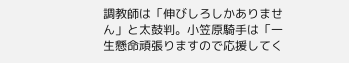調教師は「伸びしろしかありません」と太鼓判。小笠原騎手は「一生懸命頑張りますので応援してく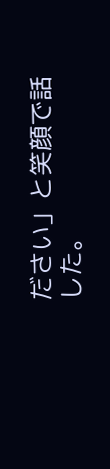ださい」と笑顔で話した。